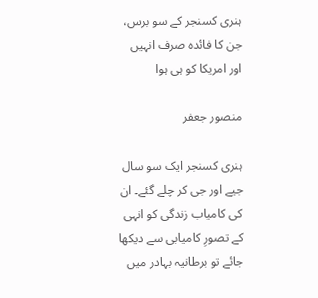ہنری کسنجر کے سو برس، جن کا فائدہ صرف انہیں اور امریکا کو ہی ہوا

منصور جعفر

ہنری کسنجر ایک سو سال جیے اور جی کر چلے گئے۔ ان کی کامیاب زندگی کو انہی کے تصورِ کامیابی سے دیکھا جائے تو برطانیہ بہادر میں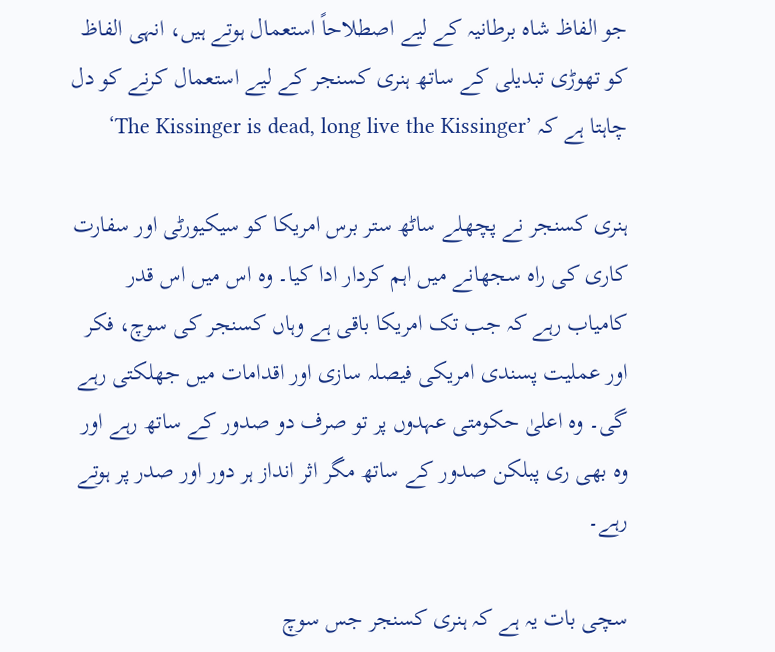جو الفاظ شاہ برطانیہ کے لیے اصطلاحاً استعمال ہوتے ہیں، انہی الفاظ کو تھوڑی تبدیلی کے ساتھ ہنری کسنجر کے لیے استعمال کرنے کو دل چاہتا ہے کہ ’The Kissinger is dead, long live the Kissinger‘

ہنری کسنجر نے پچھلے ساٹھ ستر برس امریکا کو سیکیورٹی اور سفارت کاری کی راہ سجھانے میں اہم کردار ادا کیا۔ وہ اس میں اس قدر کامیاب رہے کہ جب تک امریکا باقی ہے وہاں کسنجر کی سوچ، فکر اور عملیت پسندی امریکی فیصلہ سازی اور اقدامات میں جھلکتی رہے گی۔ وہ اعلیٰ حکومتی عہدوں پر تو صرف دو صدور کے ساتھ رہے اور وہ بھی ری پبلکن صدور کے ساتھ مگر اثر انداز ہر دور اور صدر پر ہوتے رہے۔

سچی بات یہ ہے کہ ہنری کسنجر جس سوچ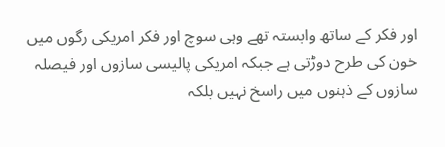اور فکر کے ساتھ وابستہ تھے وہی سوچ اور فکر امریکی رگوں میں خون کی طرح دوڑتی ہے جبکہ امریکی پالیسی سازوں اور فیصلہ سازوں کے ذہنوں میں راسخ نہیں بلکہ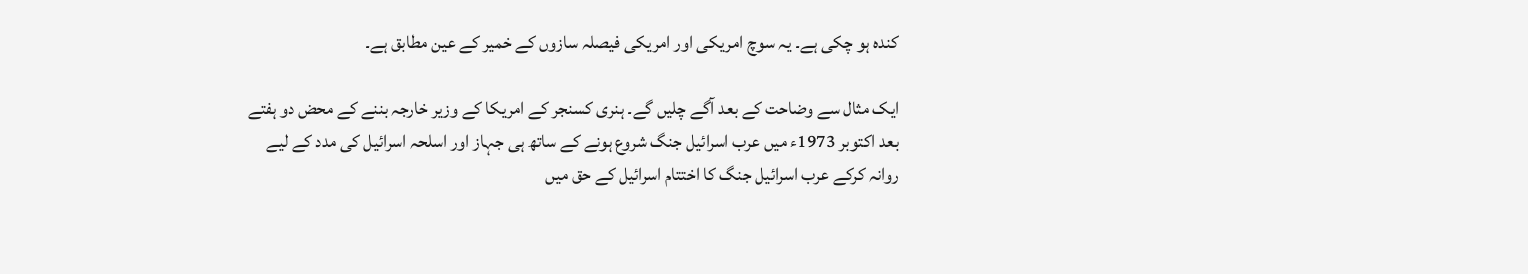کندہ ہو چکی ہے۔ یہ سوچ امریکی اور امریکی فیصلہ سازوں کے خمیر کے عین مطابق ہے۔

ایک مثال سے وضاحت کے بعد آگے چلیں گے۔ ہنری کسنجر کے امریکا کے وزیر خارجہ بننے کے محض دو ہفتے بعد اکتوبر 1973ء میں عرب اسرائیل جنگ شروع ہونے کے ساتھ ہی جہاز اور اسلحہ اسرائیل کی مدد کے لیے روانہ کرکے عرب اسرائیل جنگ کا اختتام اسرائیل کے حق میں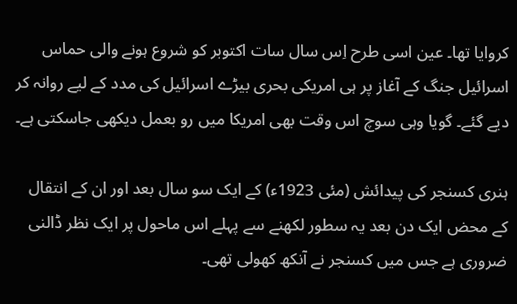کروایا تھا۔ عین اسی طرح اِس سال سات اکتوبر کو شروع ہونے والی حماس اسرائیل جنگ کے آغاز پر ہی امریکی بحری بیڑے اسرائیل کی مدد کے لیے روانہ کر دیے گئے۔ گویا وہی سوچ اس وقت بھی امریکا میں رو بعمل دیکھی جاسکتی ہے۔

ہنری کسنجر کی پیدائش (مئی 1923ء) کے ایک سو سال بعد اور ان کے انتقال کے محض ایک دن بعد یہ سطور لکھنے سے پہلے اس ماحول پر ایک نظر ڈالنی ضروری ہے جس میں کسنجر نے آنکھ کھولی تھی۔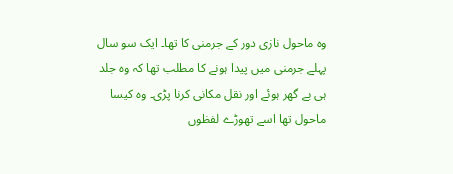وہ ماحول نازی دور کے جرمنی کا تھا۔ ایک سو سال پہلے جرمنی میں پیدا ہونے کا مطلب تھا کہ وہ جلد ہی بے گھر ہوئے اور نقل مکانی کرنا پڑی۔ وہ کیسا ماحول تھا اسے تھوڑے لفظوں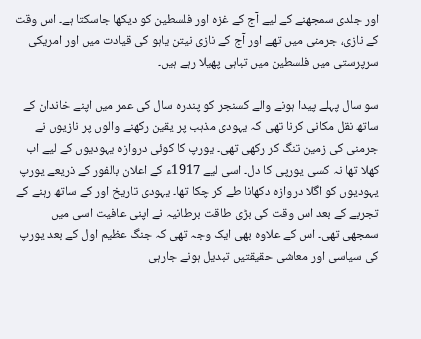اور جلدی سمجھنے کے لیے آج کے غزہ اور فلسطین کو دیکھا جاسکتا ہے۔ اس وقت کے نازی، جرمنی میں تھے اور آج کے نازی نیتن یاہو کی قیادت میں اور امریکی سرپرستی میں فلسطین میں تباہی پھیلا رہے ہیں۔

سو سال پہلے پیدا ہونے والے کسنجر کو پندرہ سال کی عمر میں اپنے خاندان کے ساتھ نقل مکانی کرنا تھی کہ یہودی مذہب پر یقین رکھنے والوں پر نازیوں نے جرمنی کی زمین تنگ کر رکھی تھی۔ یورپ کا کوئی دروازہ یہودیوں کے لیے اب کھلا تھا نہ کسی یورپی کا دل۔ اسی لیے 1917ء کے اعلان بالفور کے ذریعے یورپ یہودیوں کو اگلا دروازہ دکھانا طے کر چکا تھا۔ یہودی تاریخ اور کے ساتھ رہنے کے تجربے کے بعد اس وقت کی بڑی طاقت برطانیہ نے اپنی عافیت اسی میں سمجھی تھی۔ اس کے علاوہ بھی ایک وجہ تھی کہ جنگ عظیم اول کے بعد یورپ کی سیاسی اور معاشی حقیقتیں تبدیل ہونے جارہی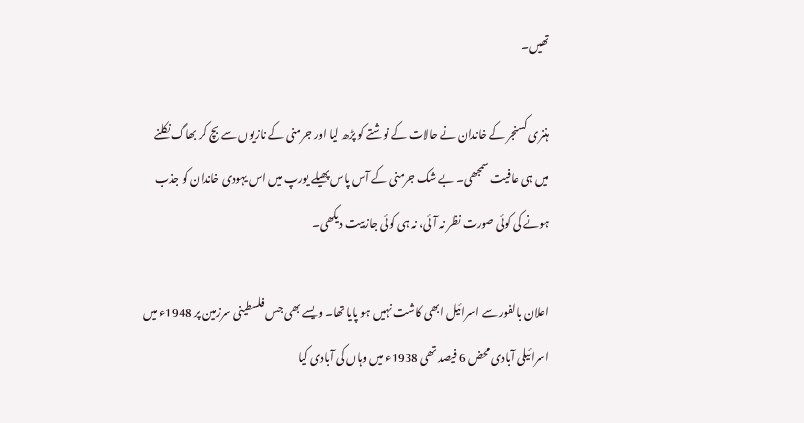تھیں۔

ہننری کسنجر کے خاندان نے حالات کے نوشتے کو پڑھ لیا اور جرمنی کے نازیوں سے بچ کر بھاگ نکلنے میں ہی عافیت سمجھی۔ بے شک جرمنی کے آس پاس پھیلے یورپ میں اس یہودی خاندان کو جذب ہونے کی کوئی صورت نظر نہ آئی، نہ ہی کوئی جازبیت دیکھی۔

اعلان بالفور سے اسرائیل ابھی کاشت نہیں ہو پایا تھا۔ ویسے بھی جس فلسطینی سرزمین پر 1948ء میں اسرائیلی آبادی محض 6 فیصد تھی 1938ء میں وہاں کی آبادی کیا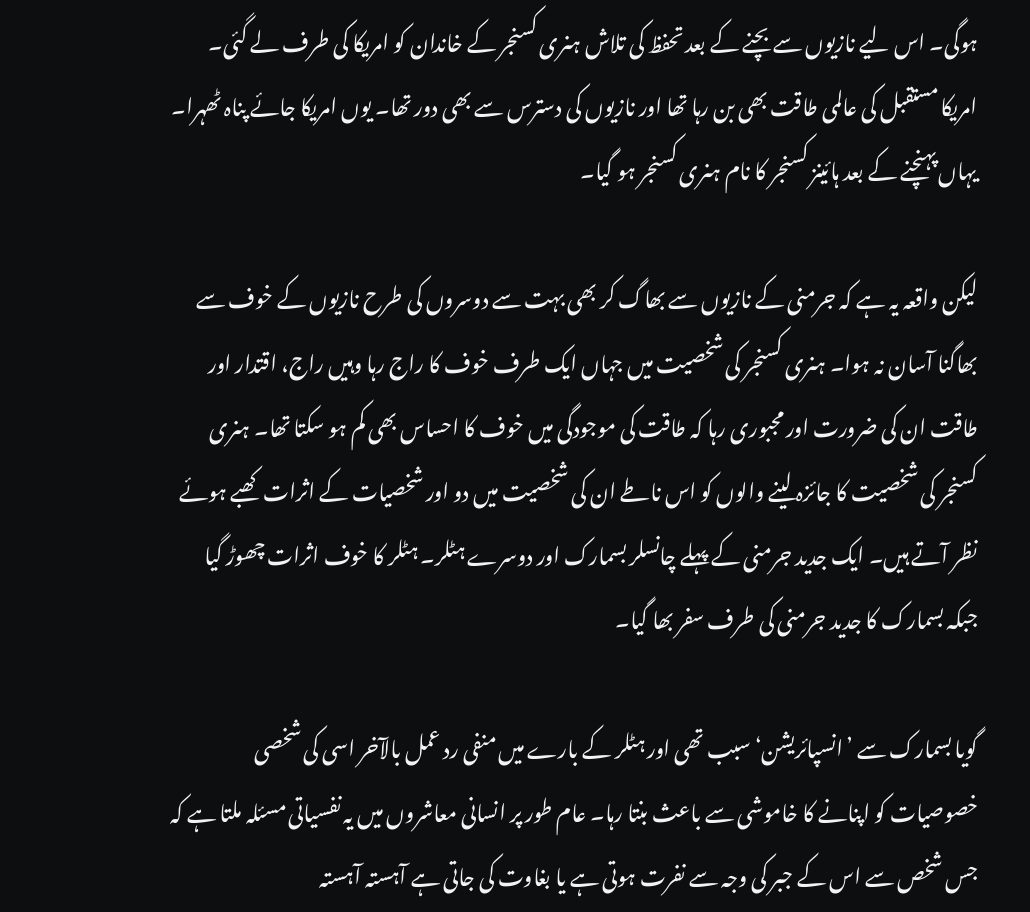ہوگی۔ اس لیے نازیوں سے بچنے کے بعد تحفظ کی تلاش ہنری کسنجر کے خاندان کو امریکا کی طرف لے گئی۔ امریکا مستقبل کی عالمی طاقت بھی بن رہا تھا اور نازیوں کی دسترس سے بھی دور تھا۔ یوں امریکا جائے پناہ ٹھہرا۔ یہاں پہنچنے کے بعد ہائینز کسنجر کا نام ہنری کسنجر ہو گیا۔

لیکن واقعہ یہ ہے کہ جرمنی کے نازیوں سے بھاگ کر بھی بہت سے دوسروں کی طرح نازیوں کے خوف سے بھاگنا آسان نہ ہوا۔ ہنری کسنجر کی شخصیت میں جہاں ایک طرف خوف کا راج رہا وہیں راج، اقتدار اور طاقت ان کی ضرورت اور مجبوری رہا کہ طاقت کی موجودگی میں خوف کا احساس بھی کم ہو سکتا تھا۔ ہنری کسنجر کی شخصیت کا جائزہ لینے والوں کو اس ناطے ان کی شخصیت میں دو اور شخصیات کے اثرات کھبے ہوئے نظر آتے ہیں۔ ایک جدید جرمنی کے پہلے چانسلر بسمارک اور دوسرے ہٹلر۔ ہٹلر کا خوف اثرات چھوڑ گیا جبکہ بسمارک کا جدید جرمنی کی طرف سفر بھا گیا۔

گویا بسمارک سے ’انسپائریشن‘ سبب تھی اور ہٹلر کے بارے میں منفی رد عمل بالآخر اسی کی شخصی خصوصیات کو اپنانے کا خاموشی سے باعث بنتا رہا۔ عام طور پر انسانی معاشروں میں یہ نفسیاتی مسئلہ ملتا ہے کہ جس شخص سے اس کے جبر کی وجہ سے نفرت ہوتی ہے یا بغاوت کی جاتی ہے آہستہ آہستہ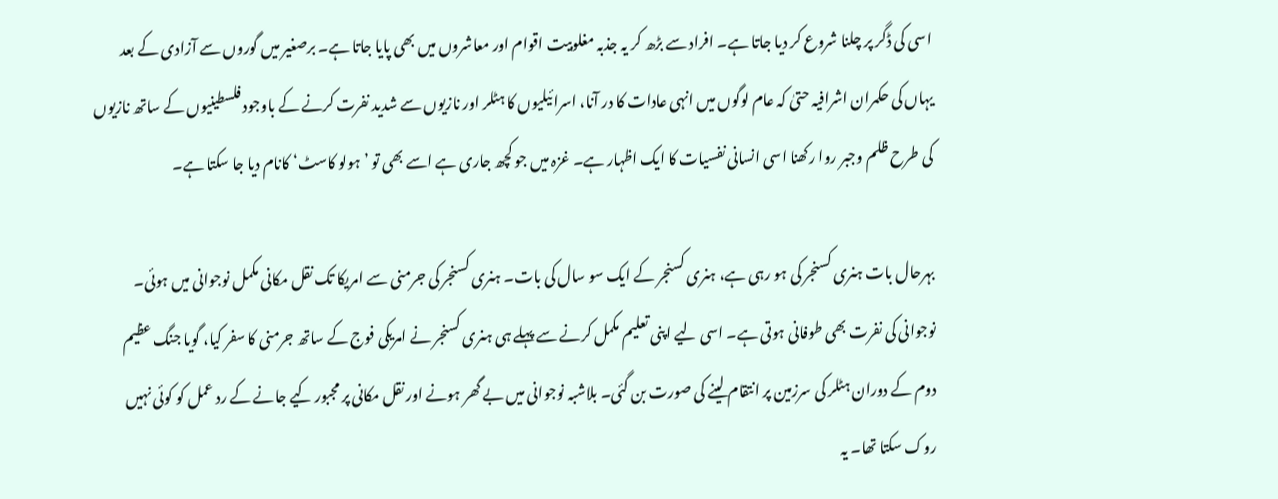اسی کی ڈگر پر چلنا شروع کر دیا جاتا ہے۔ افراد سے بڑھ کر یہ جذبہ مغلوبیت اقوام اور معاشروں میں بھی پایا جاتا ہے۔ برصغیر میں گوروں سے آزادی کے بعد یہاں کی حکمران اشرافیہ حتیٰ کہ عام لوگوں میں انہی عادات کا در آنا، اسرائیلیوں کا ہٹلر اور نازیوں سے شدید نفرت کرنے کے باوجود فلسطینیوں کے ساتھ نازیوں کی طرح ظلم وجبر روا رکھنا اسی انسانی نفسیات کا ایک اظہار ہے۔ غزہ میں جو کچھ جاری ہے اسے بھی تو ’ہولو کاسٹ‘ کانام دیا جا سکتا ہے۔

بہرحال بات ہنری کسنجر کی ہو رہی ہے، ہنری کسنجر کے ایک سو سال کی بات۔ ہنری کسنجر کی جرمنی سے امریکا تک نقل مکانی مکمل نوجوانی میں ہوئی۔ نوجوانی کی نفرت بھی طوفانی ہوتی ہے۔ اسی لیے اپنی تعلیم مکمل کرنے سے پہلے ہی ہنری کسنجر نے امریکی فوج کے ساتھ جرمنی کا سفر کیا، گویا جنگ عظیم دوم کے دوران ہٹلر کی سرزمین پر انتقام لینے کی صورت بن گئی۔ بلاشبہ نوجوانی میں بے گھر ہونے اور نقل مکانی پر مجبور کیے جانے کے رد عمل کو کوئی نہیں روک سکتا تھا۔ یہ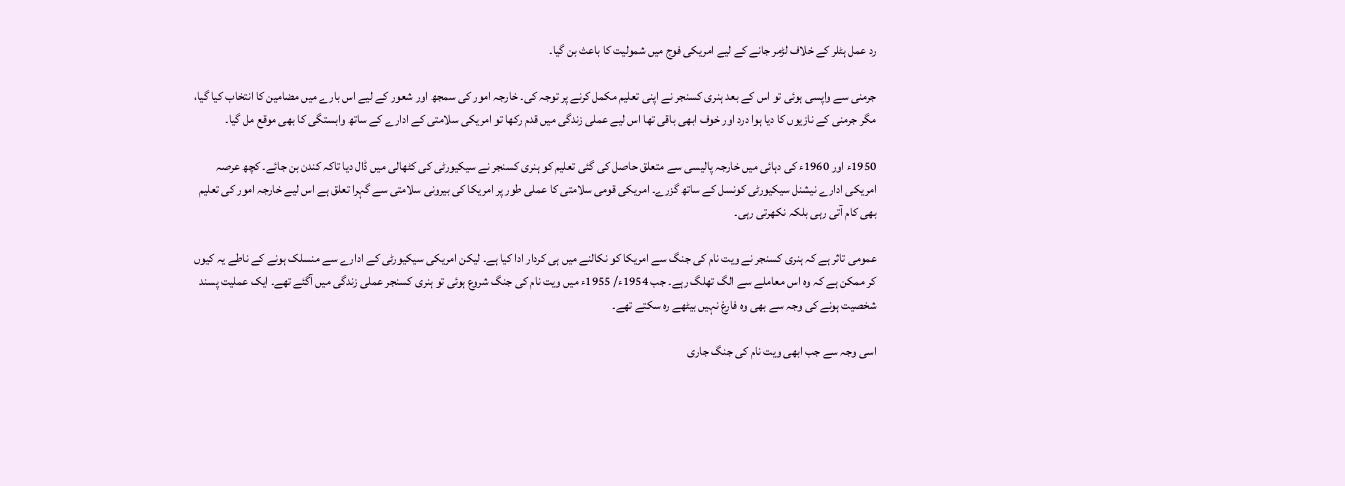رد عمل ہٹلر کے خلاف لڑمر جانے کے لیے امریکی فوج میں شمولیت کا باعث بن گیا۔

جرمنی سے واپسی ہوئی تو اس کے بعد ہنری کسنجر نے اپنی تعلیم مکمل کرنے پر توجہ کی۔ خارجہ امور کی سمجھ اور شعور کے لیے اس بارے میں مضامین کا انتخاب کیا گیا، مگر جرمنی کے نازیوں کا دیا ہوا درد اور خوف ابھی باقی تھا اس لیے عملی زندگی میں قدم رکھا تو امریکی سلامتی کے ادارے کے ساتھ وابستگی کا بھی موقع مل گیا۔

1950ء اور 1960ء کی دہائی میں خارجہ پالیسی سے متعلق حاصل کی گئی تعلیم کو ہنری کسنجر نے سیکیورٹی کی کٹھالی میں ڈال دیا تاکہ کندن بن جائے۔ کچھ عرصہ امریکی ادارے نیشنل سیکیورٹی کونسل کے ساتھ گزرے۔ امریکی قومی سلامتی کا عملی طور پر امریکا کی بیرونی سلامتی سے گہرا تعلق ہے اس لیے خارجہ امور کی تعلیم بھی کام آتی رہی بلکہ نکھرتی رہی۔

عمومی تاثر ہے کہ ہنری کسنجر نے ویت نام کی جنگ سے امریکا کو نکالنے میں ہی کردار ادا کیا ہے۔ لیکن امریکی سیکیورٹی کے ادارے سے منسلک ہونے کے ناطے یہ کیوں کر ممکن ہے کہ وہ اس معاملے سے الگ تھلگ رہے۔ جب 1954ء/ 1955ء میں ویت نام کی جنگ شروع ہوئی تو ہنری کسنجر عملی زندگی میں آگئے تھے۔ ایک عملیت پسند شخصیت ہونے کی وجہ سے بھی وہ فارغ نہیں بیٹھے رہ سکتے تھے۔

اسی وجہ سے جب ابھی ویت نام کی جنگ جاری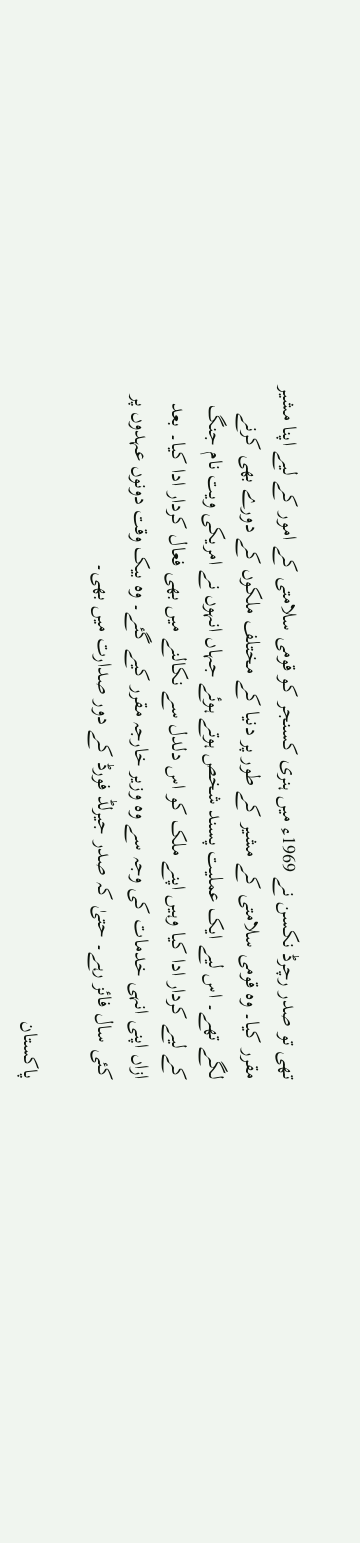تھی تو صدر رچرڈ نکسن نے 1969ء میں ہنری کسنجر کو قومی سلامتی کے امور کے لیے اپنا مشیر مقرر کیا۔ وہ قومی سلامتی کے مشیر کے طور پر دنیا کے مختلف ملکوں کے دورے بھی کرنے لگے تھے۔ اس لیے ایک عملیت پسند شخص ہوتے ہوئے جہاں انہوں نے امریکی ویت نام جنگ کے لیے کردار ادا کیا وہیں اپنے ملک کو اس دلدل سے نکالنے میں بھی فعال کردار ادا کیا۔ بعد ازاں اپنی انہی خدمات کی وجہ سے وہ وزیر خارجہ مقرر کیے گئے۔ وہ بیک وقت دونوں عہدوں پر کئی سال فائز رہے۔ حتیٰ کہ صدر جیرلڈ فورڈ کے دور صدارت میں بھی۔

پاکستان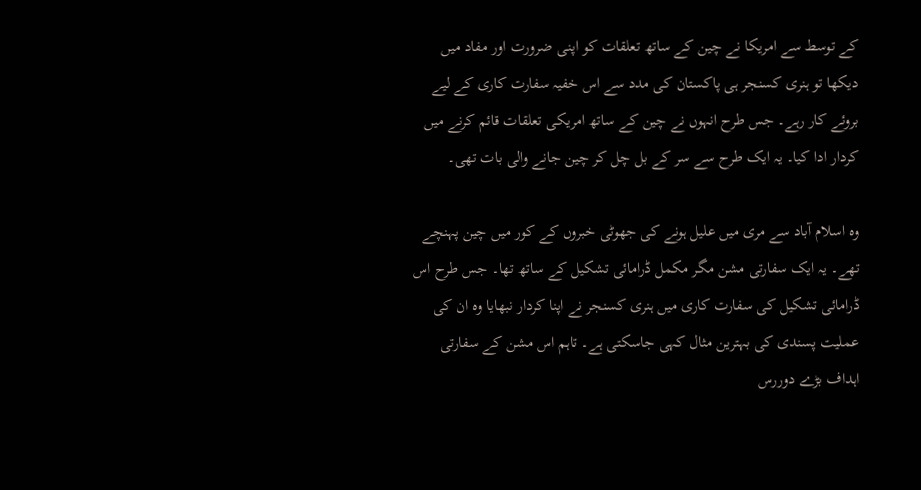کے توسط سے امریکا نے چین کے ساتھ تعلقات کو اپنی ضرورت اور مفاد میں دیکھا تو ہنری کسنجر ہی پاکستان کی مدد سے اس خفیہ سفارت کاری کے لیے بروئے کار رہے۔ جس طرح انہوں نے چین کے ساتھ امریکی تعلقات قائم کرنے میں کردار ادا کیا۔ یہ ایک طرح سے سر کے بل چل کر چین جانے والی بات تھی۔

وہ اسلام آباد سے مری میں علیل ہونے کی جھوٹی خبروں کے کور میں چین پہنچے تھے۔ یہ ایک سفارتی مشن مگر مکمل ڈرامائی تشکیل کے ساتھ تھا۔ جس طرح اس ڈرامائی تشکیل کی سفارت کاری میں ہنری کسنجر نے اپنا کردار نبھایا وہ ان کی عملیت پسندی کی بہترین مثال کہی جاسکتی ہے۔ تاہم اس مشن کے سفارتی اہداف بڑے دوررس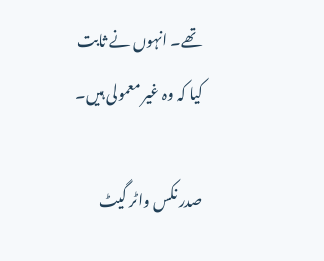تھے۔ انہوں نے ثابت کیا کہ وہ غیر معمولی ہیں۔

صدر نکس واٹر گیٹ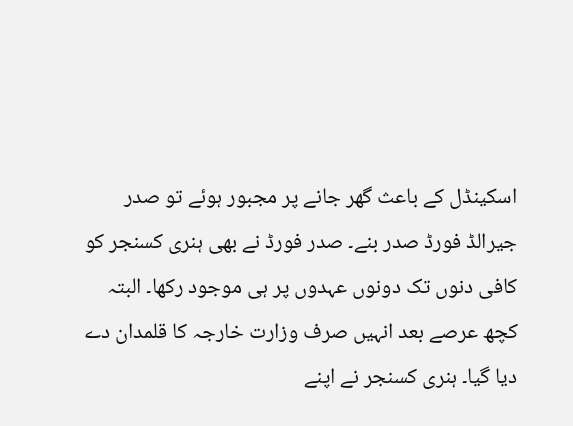اسکینڈل کے باعث گھر جانے پر مجبور ہوئے تو صدر جیرالڈ فورڈ صدر بنے۔ صدر فورڈ نے بھی ہنری کسنجر کو کافی دنوں تک دونوں عہدوں پر ہی موجود رکھا۔ البتہ کچھ عرصے بعد انہیں صرف وزارت خارجہ کا قلمدان دے دیا گیا۔ ہنری کسنجر نے اپنے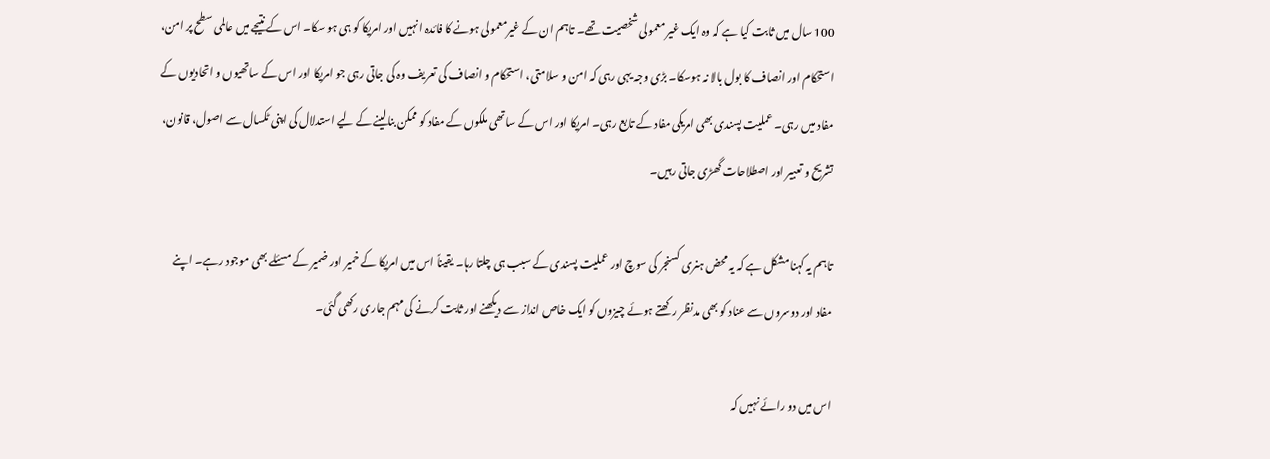100 سال میں ثابت کیا ہے کہ وہ ایک غیر معمولی شخصیت تھے۔ تاہم ان کے غیرمعمولی ہونے کا فائدہ انہیں اور امریکا کو ہی ہو سکا۔ اس کے نتیجے میں عالمی سطح پر امن، استحکام اور انصاف کا بول بالا نہ ہوسکا۔ بڑی وجہ یہی رہی کہ امن و سلامتی، استحکام و انصاف کی تعریف وہ کی جاتی رہی جو امریکا اور اس کے ساتھیوں و اتحادیوں کے مفاد میں رہی۔ عملیت پسندی بھی امریکی مفاد کے تابع رہی۔ امریکا اور اس کے ساتھی ملکوں کے مفاد کو ممکن بنالینے کے لیے استدلال کی اپنی ٹکسال سے اصول، قانون، تشریح و تعبیر اور اصطلاحات گھڑی جاتی رہیں۔

تاہم یہ کہنا مشکل ہے کہ یہ محض ہنری کسنجر کی سوچ اور عملیت پسندی کے سبب ہی چلتا رہا۔ یقیناً اس میں امریکا کے خمیر اور ضمیر کے مسئلے بھی موجود رہے۔ اپنے مفاد اور دوسروں سے عناد کو بھی مدنظر رکھتے ہوئے چیزوں کو ایک خاص انداز سے دیکھنے اور ثابت کرنے کی مہم جاری رکھی گئی۔

اس میں دو رائے نہیں کہ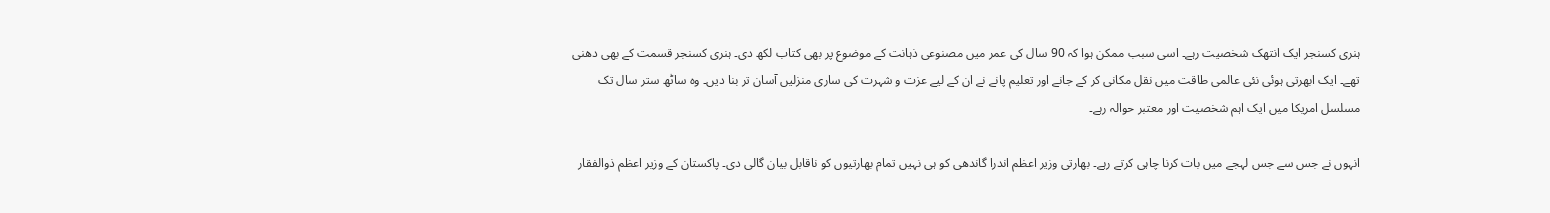ہنری کسنجر ایک انتھک شخصیت رہے۔ اسی سبب ممکن ہوا کہ 90 سال کی عمر میں مصنوعی ذہانت کے موضوع پر بھی کتاب لکھ دی۔ ہنری کسنجر قسمت کے بھی دھنی تھے۔ ایک ابھرتی ہوئی نئی عالمی طاقت میں نقل مکانی کر کے جانے اور تعلیم پانے نے ان کے لیے عزت و شہرت کی ساری منزلیں آسان تر بنا دیں۔ وہ ساٹھ ستر سال تک مسلسل امریکا میں ایک اہم شخصیت اور معتبر حوالہ رہے۔

انہوں نے جس سے جس لہجے میں بات کرنا چاہی کرتے رہے۔ بھارتی وزیر اعظم اندرا گاندھی کو ہی نہیں تمام بھارتیوں کو ناقابل بیان گالی دی۔ پاکستان کے وزیر اعظم ذوالفقار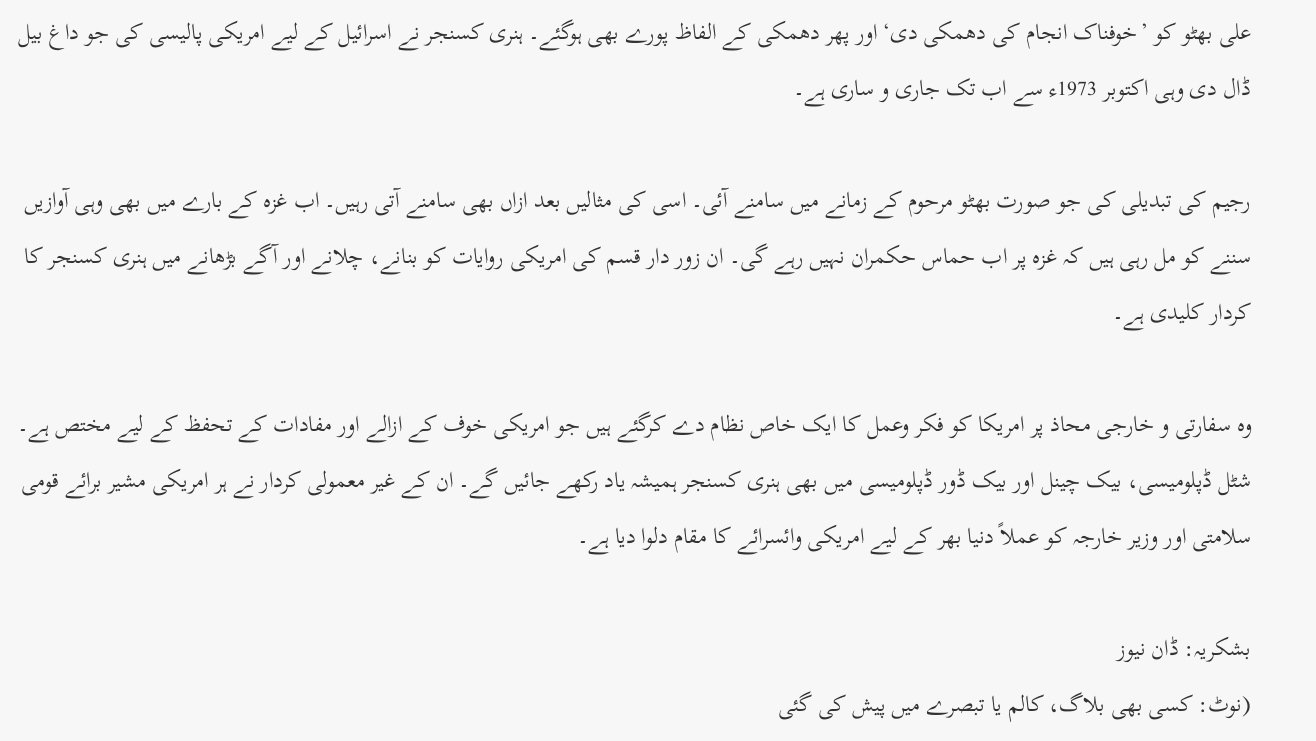علی بھٹو کو ’خوفناک انجام کی دھمکی دی‘ اور پھر دھمکی کے الفاظ پورے بھی ہوگئے۔ ہنری کسنجر نے اسرائیل کے لیے امریکی پالیسی کی جو داغ بیل ڈال دی وہی اکتوبر 1973ء سے اب تک جاری و ساری ہے۔

رجیم کی تبدیلی کی جو صورت بھٹو مرحوم کے زمانے میں سامنے آئی۔ اسی کی مثالیں بعد ازاں بھی سامنے آتی رہیں۔ اب غزہ کے بارے میں بھی وہی آوازیں سننے کو مل رہی ہیں کہ غزہ پر اب حماس حکمران نہیں رہے گی۔ ان زور دار قسم کی امریکی روایات کو بنانے، چلانے اور آگے بڑھانے میں ہنری کسنجر کا کردار کلیدی ہے۔

وہ سفارتی و خارجی محاذ پر امریکا کو فکر وعمل کا ایک خاص نظام دے کرگئے ہیں جو امریکی خوف کے ازالے اور مفادات کے تحفظ کے لیے مختص ہے۔ شٹل ڈپلومیسی، بیک چینل اور بیک ڈور ڈپلومیسی میں بھی ہنری کسنجر ہمیشہ یاد رکھے جائیں گے۔ ان کے غیر معمولی کردار نے ہر امریکی مشیر برائے قومی سلامتی اور وزیر خارجہ کو عملاً دنیا بھر کے لیے امریکی وائسرائے کا مقام دلوا دیا ہے۔

بشکریہ: ڈان نیوز
(نوٹ: کسی بھی بلاگ، کالم یا تبصرے میں پیش کی گئی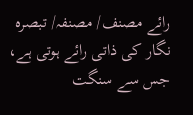رائے مصنف/ مصنفہ/ تبصرہ نگار کی ذاتی رائے ہوتی ہے، جس سے سنگت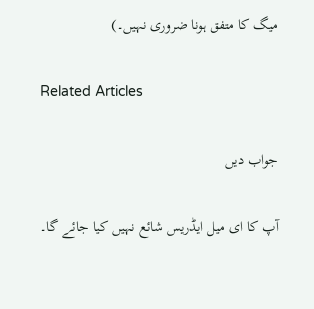میگ کا متفق ہونا ضروری نہیں۔)

Related Articles

جواب دیں

آپ کا ای میل ایڈریس شائع نہیں کیا جائے گا۔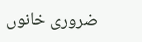ضروری خانوں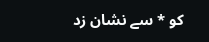کو * سے نشان زد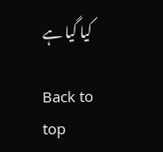کیا گیا ہے

Back to top